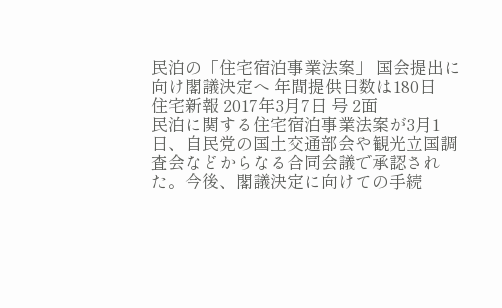民泊の「住宅宿泊事業法案」 国会提出に向け閣議決定へ 年間提供日数は180日
住宅新報 2017年3月7日 号 2面
民泊に関する住宅宿泊事業法案が3月1日、自民党の国土交通部会や観光立国調査会などからなる合同会議で承認された。今後、閣議決定に向けての手続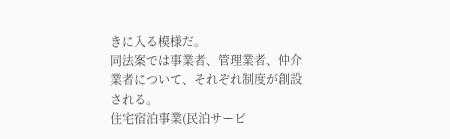きに入る模様だ。
同法案では事業者、管理業者、仲介業者について、それぞれ制度が創設される。
住宅宿泊事業(民泊サービ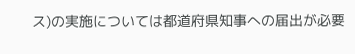ス)の実施については都道府県知事への届出が必要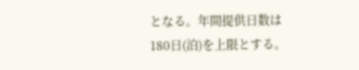となる。年間提供日数は180日(泊)を上限とする。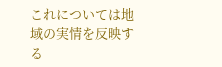これについては地域の実情を反映する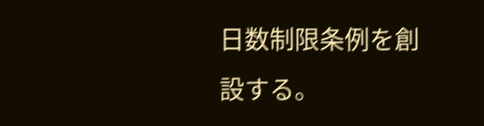日数制限条例を創設する。